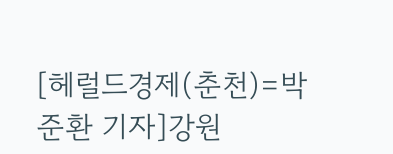[헤럴드경제(춘천)=박준환 기자]강원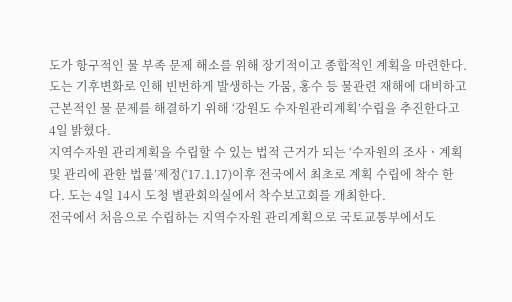도가 항구적인 물 부족 문제 해소를 위해 장기적이고 종합적인 계획을 마련한다.
도는 기후변화로 인해 빈번하게 발생하는 가뭄, 홍수 등 물관련 재해에 대비하고 근본적인 물 문제를 해결하기 위해 ‘강원도 수자원관리계획’수립을 추진한다고 4일 밝혔다.
지역수자원 관리계획을 수립할 수 있는 법적 근거가 되는 ‘수자원의 조사ㆍ계획 및 관리에 관한 법률’제정(‘17.1.17)이후 전국에서 최초로 계획 수립에 착수 한다. 도는 4일 14시 도청 별관회의실에서 착수보고회를 개최한다.
전국에서 처음으로 수립하는 지역수자원 관리계획으로 국토교통부에서도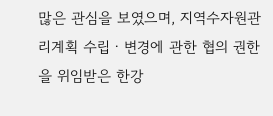많은 관심을 보였으며, 지역수자원관리계획 수립ㆍ변경에 관한 협의 권한을 위임받은 한강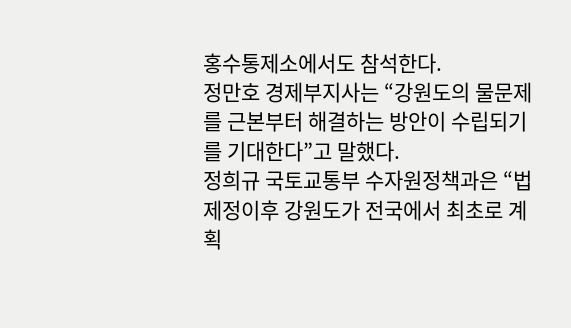홍수통제소에서도 참석한다.
정만호 경제부지사는 “강원도의 물문제를 근본부터 해결하는 방안이 수립되기를 기대한다”고 말했다.
정희규 국토교통부 수자원정책과은 “법제정이후 강원도가 전국에서 최초로 계획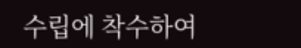수립에 착수하여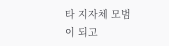타 지자체 모범이 되고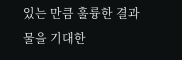있는 만큼 훌륭한 결과물을 기대한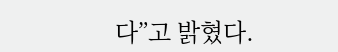다”고 밝혔다.